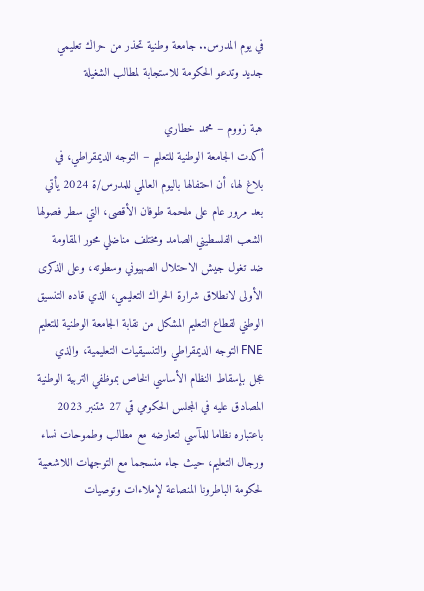في يوم المدرس.. جامعة وطنية تحذر من حراك تعليمي جديد وتدعو الحكومة للاستجابة لمطالب الشغيلة

هبة زووم – محمد خطاري
أكدت الجامعة الوطنية للتعليم – التوجه الديمقراطي، في بلاغ لها، أن احتفالها باليوم العالمي للمدرس/ة 2024 يأتي بعد مرور عام على ملحمة طوفان الأقصى، التي سطر فصولها الشعب الفلسطيني الصامد ومختلف مناضلي محور المقاومة ضد تغول جيش الاحتلال الصهيوني وسطوته، وعلى الذكرى الأولى لانطلاق شرارة الحراك التعليمي، الذي قاده التنسيق الوطني لقطاع التعليم المشكل من نقابة الجامعة الوطنية للتعليم FNE التوجه الديمقراطي والتنسيقيات التعليمية، والذي عجل بإسقاط النظام الأساسي الخاص بموظفي التربية الوطنية المصادق عليه في المجلس الحكومي قي 27 شتنبر 2023 باعتباره نظاما للمآسي لتعارضه مع مطالب وطموحات نساء ورجال التعليم، حيث جاء منسجما مع التوجهات اللاشعبية لحكومة الباطرونا المنصاعة لإملاءات وتوصيات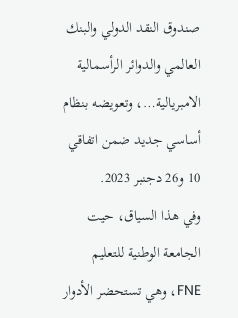صندوق النقد الدولي والبنك العالمي والدوائر الرأسمالية الامبريالية…، وتعويضه بنظام أساسي جديد ضمن اتفاقي 10 و26 دجنبر 2023.
وفي هذا السياق، حيت الجامعة الوطنية للتعليم FNE، وهي تستحضر الأدوار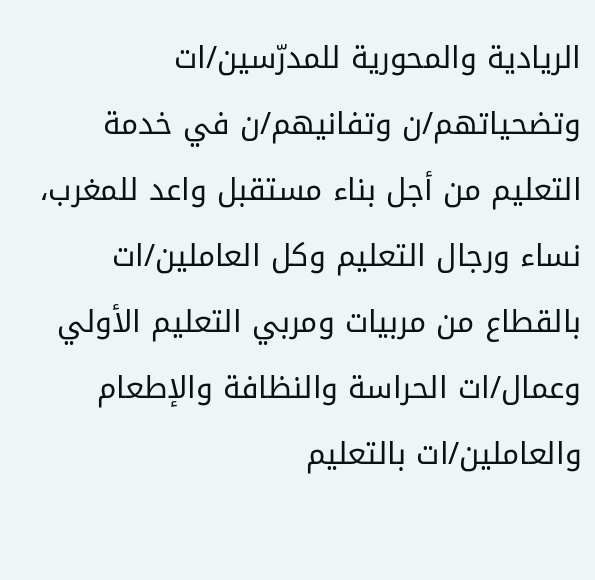الريادية والمحورية للمدرّسين/ات وتضحياتهم/ن وتفانيهم/ن في خدمة التعليم من أجل بناء مستقبل واعد للمغرب، نساء ورجال التعليم وكل العاملين/ات بالقطاع من مربيات ومربي التعليم الأولي وعمال/ات الحراسة والنظافة والإطعام والعاملين/ات بالتعليم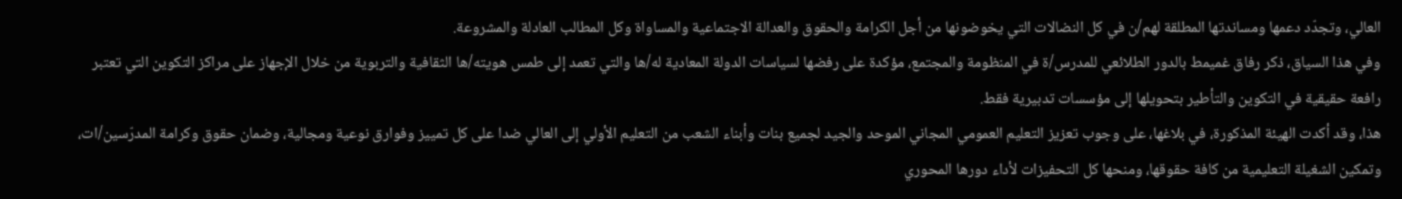العالي، وتجدّد دعمها ومساندتها المطلقة لهم/ن في كل النضالات التي يخوضونها من أجل الكرامة والحقوق والعدالة الاجتماعية والمساواة وكل المطالب العادلة والمشروعة.
وفي هذا السياق، ذكر رفاق غميمط بالدور الطلائعي للمدرس/ة في المنظومة والمجتمع، مؤكدة على رفضها لسياسات الدولة المعادية له/ها والتي تعمد إلى طمس هويته/ها الثقافية والتربوية من خلال الإجهاز على مراكز التكوين التي تعتبر رافعة حقيقية في التكوين والتأطير بتحويلها إلى مؤسسات تدبيرية فقط.
هذا، وقد أكدت الهيئة المذكورة، في بلاغها، على وجوب تعزيز التعليم العمومي المجاني الموحد والجيد لجميع بنات وأبناء الشعب من التعليم الأولي إلى العالي ضدا على كل تمييز وفوارق نوعية ومجالية، وضمان حقوق وكرامة المدرّسين/ات، وتمكين الشغيلة التعليمية من كافة حقوقها، ومنحها كل التحفيزات لأداء دورها المحوري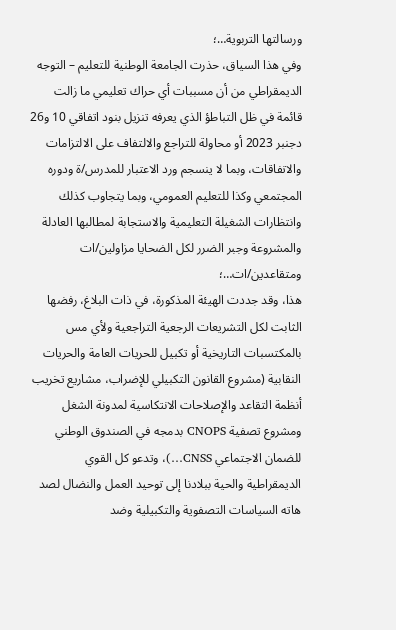ورسالتها التربوية…؛
وفي هذا السياق، حذرت الجامعة الوطنية للتعليم – التوجه الديمقراطي من أن مسببات أي حراك تعليمي ما زالت قائمة في ظل التباطؤ الذي يعرفه تنزيل بنود اتفاقي 10 و26 دجنبر 2023 أو محاولة للتراجع والالتفاف على الالتزامات والاتفاقات، وبما لا ينسجم ورد الاعتبار للمدرس/ة ودوره المجتمعي وكذا للتعليم العمومي، وبما يتجاوب كذلك وانتظارات الشغيلة التعليمية والاستجابة لمطالبها العادلة والمشروعة وجبر الضرر لكل الضحايا مزاولين/ات ومتقاعدين/ات…؛
هذا، وقد جددت الهيئة المذكورة، في ذات البلاغ، رفضها الثابت لكل التشريعات الرجعية التراجعية ولأي مس بالمكتسبات التاريخية أو تكبيل للحريات العامة والحريات النقابية (مشروع القانون التكبيلي للإضراب، مشاريع تخريب أنظمة التقاعد والإصلاحات الانتكاسية لمدونة الشغل ومشروع تصفية CNOPS بدمجه في الصندوق الوطني للضمان الاجتماعي CNSS…)، وتدعو كل القوي الديمقراطية والحية ببلادنا إلى توحيد العمل والنضال لصد هاته السياسات التصفوية والتكبيلية وضد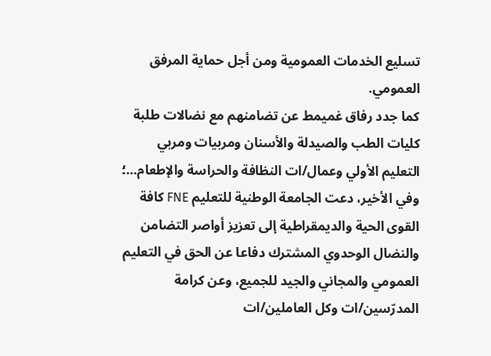تسليع الخدمات العمومية ومن أجل حماية المرفق العمومي.
كما جدد رفاق غميمط عن تضامنهم مع نضالات طلبة كليات الطب والصيدلة والأسنان ومربيات ومربي التعليم الأولي وعمال/ات النظافة والحراسة والإطعام…؛
وفي الأخير، دعت الجامعة الوطنية للتعليم FNE كافة القوى الحية والديمقراطية إلى تعزيز أواصر التضامن والنضال الوحدوي المشترك دفاعا عن الحق في التعليم العمومي والمجاني والجيد للجميع، وعن كرامة المدرّسين/ات وكل العاملين/ات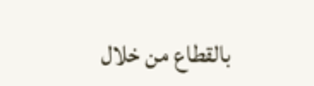بالقطاع من خلال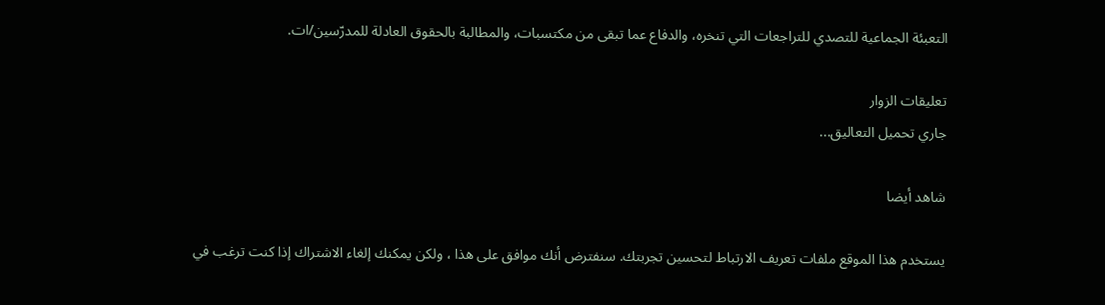التعبئة الجماعية للتصدي للتراجعات التي تنخره، والدفاع عما تبقى من مكتسبات، والمطالبة بالحقوق العادلة للمدرّسين/ات.

تعليقات الزوار
جاري تحميل التعاليق...

شاهد أيضا

يستخدم هذا الموقع ملفات تعريف الارتباط لتحسين تجربتك. سنفترض أنك موافق على هذا ، ولكن يمكنك إلغاء الاشتراك إذا كنت ترغب في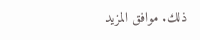ذلك. موافق المزيد